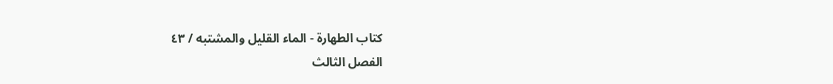كتاب الطهارة - الماء القليل والمشتبه / ٤٣
الفصل الثالث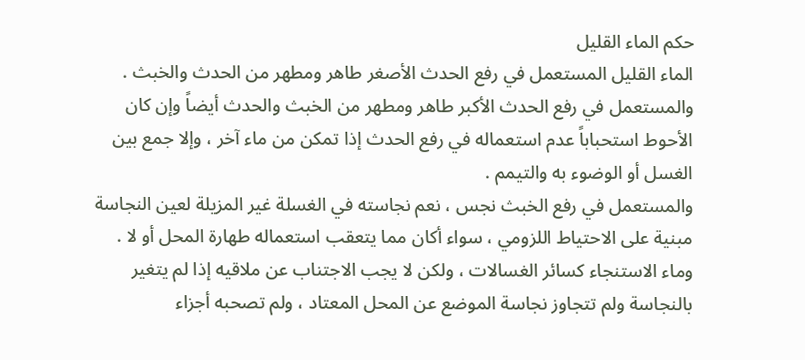حكم الماء القليل
الماء القليل المستعمل في رفع الحدث الأصغر طاهر ومطهر من الحدث والخبث .
والمستعمل في رفع الحدث الأكبر طاهر ومطهر من الخبث والحدث أيضاً وإن كان
الأحوط استحباباً عدم استعماله في رفع الحدث إذا تمكن من ماء آخر ، وإلا جمع بين
الغسل أو الوضوء به والتيمم .
والمستعمل في رفع الخبث نجس ، نعم نجاسته في الغسلة غير المزيلة لعين النجاسة
مبنية على الاحتياط اللزومي ، سواء أكان مما يتعقب استعماله طهارة المحل أو لا .
وماء الاستنجاء كسائر الغسالات ، ولكن لا يجب الاجتناب عن ملاقيه إذا لم يتغير
بالنجاسة ولم تتجاوز نجاسة الموضع عن المحل المعتاد ، ولم تصحبه أجزاء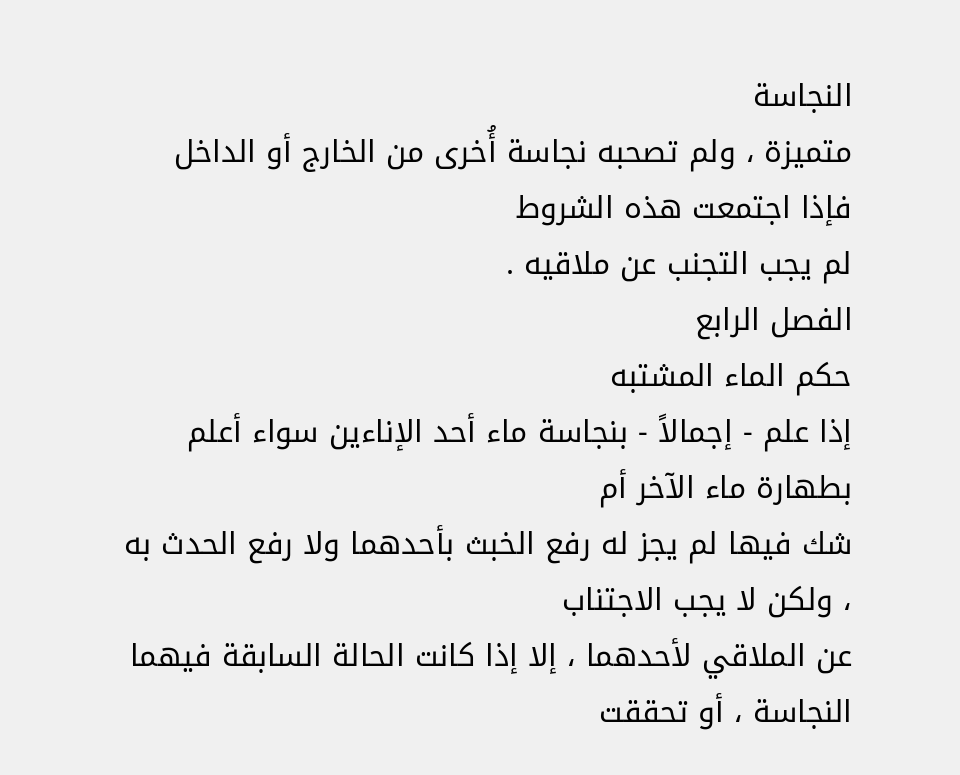النجاسة
متميزة ، ولم تصحبه نجاسة أُخرى من الخارج أو الداخل فإذا اجتمعت هذه الشروط
لم يجب التجنب عن ملاقيه .
الفصل الرابع
حكم الماء المشتبه
إذا علم - إجمالاً - بنجاسة ماء أحد الإناءين سواء أعلم بطهارة ماء الآخر أم
شك فيها لم يجز له رفع الخبث بأحدهما ولا رفع الحدث به ، ولكن لا يجب الاجتناب
عن الملاقي لأحدهما ، إلا إذا كانت الحالة السابقة فيهما النجاسة ، أو تحققت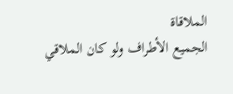الملاقاة
الجميع الأطراف ولو كان الملاقي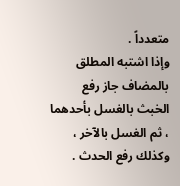متعدداً .
وإذا اشتبه المطلق بالمضاف جاز رفع الخبث بالغسل بأحدهما ، ثم الغسل بالآخر ،
وكذلك رفع الحدث .